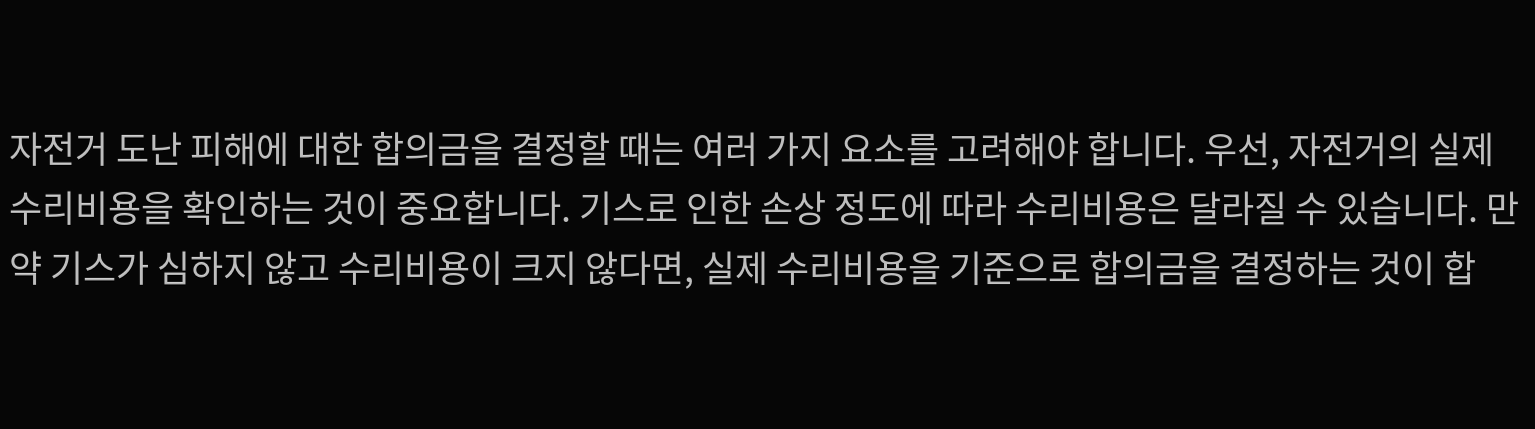자전거 도난 피해에 대한 합의금을 결정할 때는 여러 가지 요소를 고려해야 합니다. 우선, 자전거의 실제 수리비용을 확인하는 것이 중요합니다. 기스로 인한 손상 정도에 따라 수리비용은 달라질 수 있습니다. 만약 기스가 심하지 않고 수리비용이 크지 않다면, 실제 수리비용을 기준으로 합의금을 결정하는 것이 합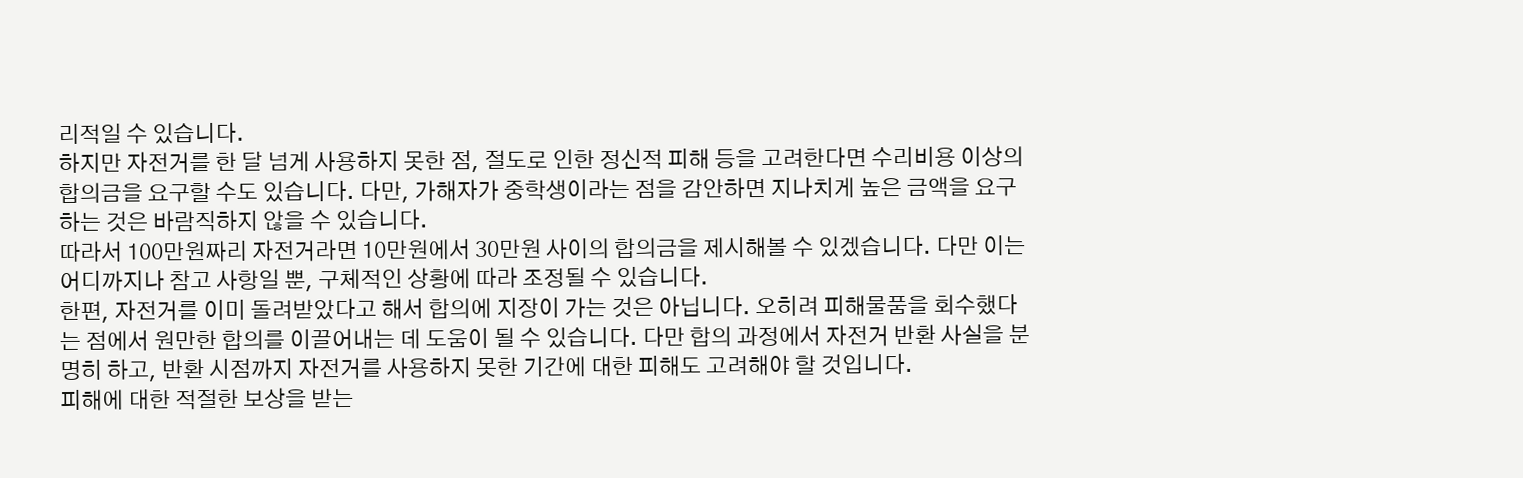리적일 수 있습니다.
하지만 자전거를 한 달 넘게 사용하지 못한 점, 절도로 인한 정신적 피해 등을 고려한다면 수리비용 이상의 합의금을 요구할 수도 있습니다. 다만, 가해자가 중학생이라는 점을 감안하면 지나치게 높은 금액을 요구하는 것은 바람직하지 않을 수 있습니다.
따라서 100만원짜리 자전거라면 10만원에서 30만원 사이의 합의금을 제시해볼 수 있겠습니다. 다만 이는 어디까지나 참고 사항일 뿐, 구체적인 상황에 따라 조정될 수 있습니다.
한편, 자전거를 이미 돌려받았다고 해서 합의에 지장이 가는 것은 아닙니다. 오히려 피해물품을 회수했다는 점에서 원만한 합의를 이끌어내는 데 도움이 될 수 있습니다. 다만 합의 과정에서 자전거 반환 사실을 분명히 하고, 반환 시점까지 자전거를 사용하지 못한 기간에 대한 피해도 고려해야 할 것입니다.
피해에 대한 적절한 보상을 받는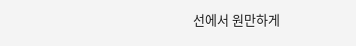선에서 원만하게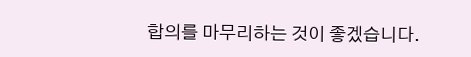합의를 마무리하는 것이 좋겠습니다.